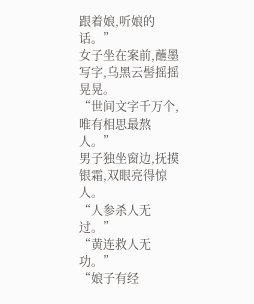跟着娘,听娘的话。”
女子坐在案前,蘸墨写字,乌黑云髻摇摇晃晃。
“世间文字千万个,唯有相思最熬人。”
男子独坐窗边,抚摸银霜,双眼亮得惊人。
“人参杀人无过。”
“黄连救人无功。”
“娘子有经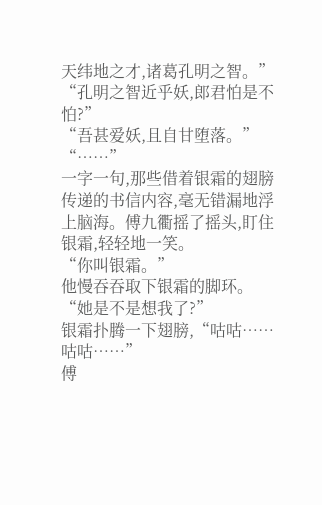天纬地之才,诸葛孔明之智。”
“孔明之智近乎妖,郎君怕是不怕?”
“吾甚爱妖,且自甘堕落。”
“……”
一字一句,那些借着银霜的翅膀传递的书信内容,毫无错漏地浮上脑海。傅九衢摇了摇头,盯住银霜,轻轻地一笑。
“你叫银霜。”
他慢吞吞取下银霜的脚环。
“她是不是想我了?”
银霜扑腾一下翅膀,“咕咕……咕咕……”
傅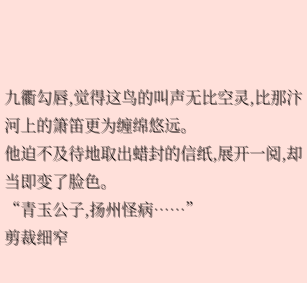九衢勾唇,觉得这鸟的叫声无比空灵,比那汴河上的箫笛更为缠绵悠远。
他迫不及待地取出蜡封的信纸,展开一阅,却当即变了脸色。
“青玉公子,扬州怪病……”
剪裁细窄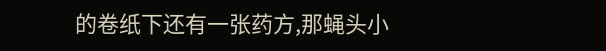的卷纸下还有一张药方,那蝇头小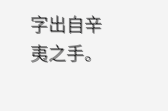字出自辛夷之手。